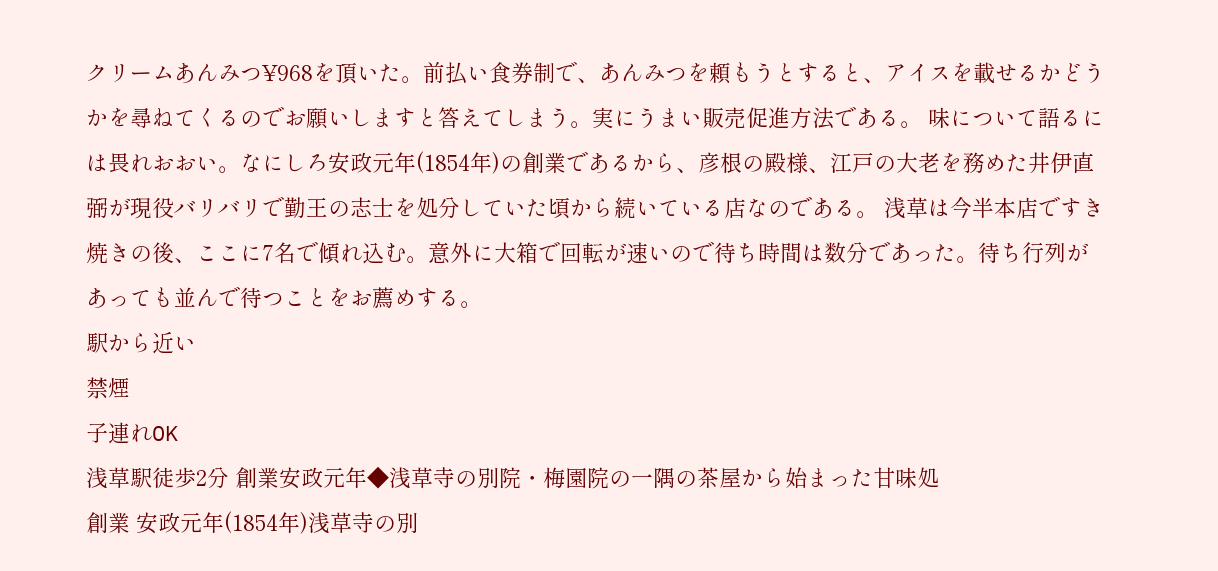クリームあんみつ¥968を頂いた。前払い食券制で、あんみつを頼もうとすると、アイスを載せるかどうかを尋ねてくるのでお願いしますと答えてしまう。実にうまい販売促進方法である。 味について語るには畏れおおい。なにしろ安政元年(1854年)の創業であるから、彦根の殿様、江戸の大老を務めた井伊直弼が現役バリバリで勤王の志士を処分していた頃から続いている店なのである。 浅草は今半本店ですき焼きの後、ここに7名で傾れ込む。意外に大箱で回転が速いので待ち時間は数分であった。待ち行列があっても並んで待つことをお薦めする。
駅から近い
禁煙
子連れOK
浅草駅徒歩2分 創業安政元年◆浅草寺の別院・梅園院の一隅の茶屋から始まった甘味処
創業 安政元年(1854年)浅草寺の別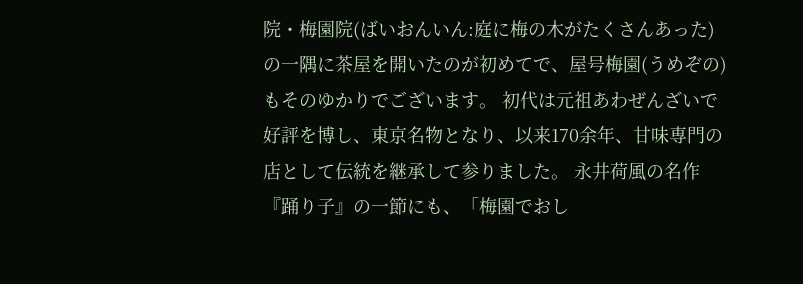院・梅園院(ばいおんいん:庭に梅の木がたくさんあった)の一隅に茶屋を開いたのが初めてで、屋号梅園(うめぞの)もそのゆかりでございます。 初代は元祖あわぜんざいで好評を博し、東京名物となり、以来170余年、甘味専門の店として伝統を継承して参りました。 永井荷風の名作『踊り子』の一節にも、「梅園でおし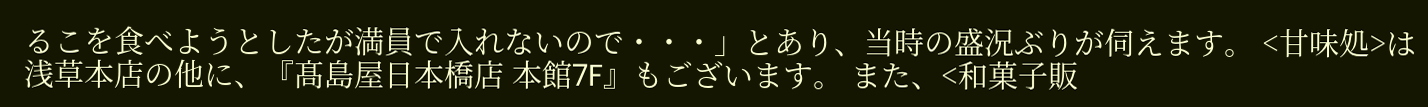るこを食べようとしたが満員で入れないので・・・」とあり、当時の盛況ぶりが伺えます。 <甘味処>は浅草本店の他に、『髙島屋日本橋店 本館7F』もございます。 また、<和菓子販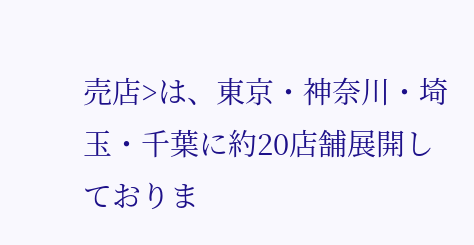売店>は、東京・神奈川・埼玉・千葉に約20店舗展開しておりま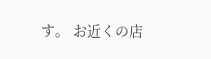す。 お近くの店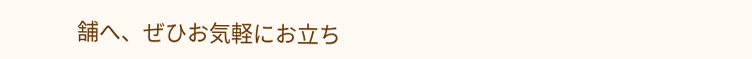舗へ、ぜひお気軽にお立ち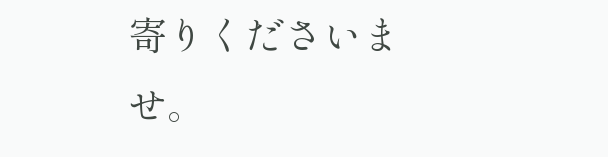寄りくださいませ。